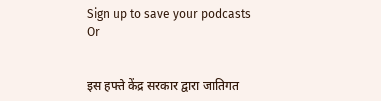Sign up to save your podcasts
Or


इस हफ्ते केंद्र सरकार द्वारा जातिगत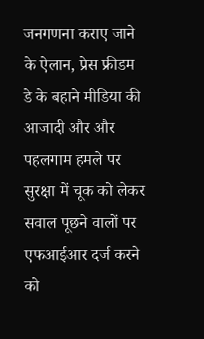जनगणना कराए जाने के ऐलान, प्रेस फ्रीडम डे के बहाने मीडिया की आजादी और और पहलगाम हमले पर सुरक्षा में चूक को लेकर सवाल पूछने वालों पर एफआईआर दर्ज करने को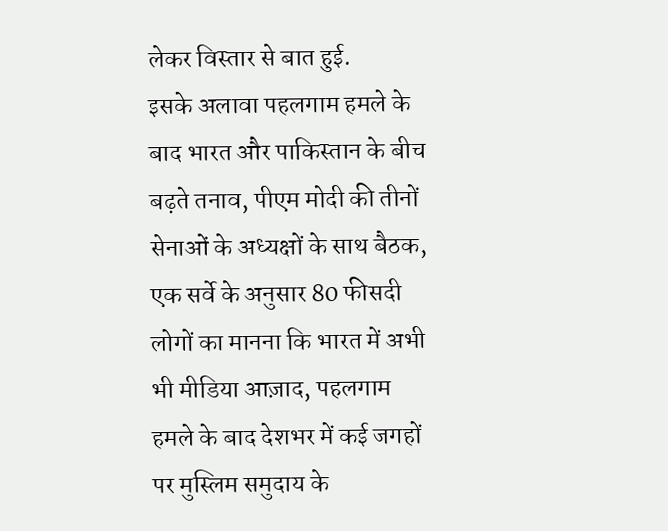लेकर विस्तार से बात हुई.
इसके अलावा पहलगाम हमले के बाद भारत और पाकिस्तान के बीच बढ़ते तनाव, पीएम मोदी की तीनों सेनाओं के अध्यक्षों के साथ बैठक, एक सर्वे के अनुसार 80 फीसदी लोगों का मानना कि भारत में अभी भी मीडिया आज़ाद, पहलगाम हमले के बाद देशभर में कई जगहों पर मुस्लिम समुदाय के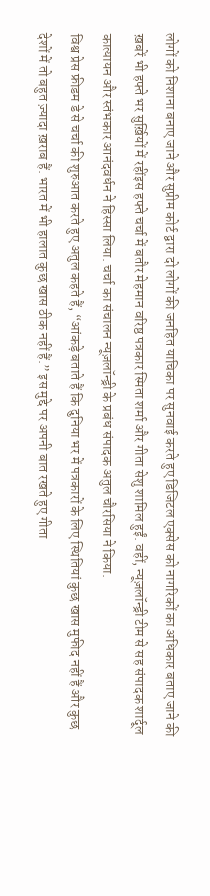लोगों को निशाना बनाए जाने और सुप्रीम कोर्ट द्वारा दो लोगों की जनहित याचिका पर सुनवाई करते हुए डिजिटल एक्सेस को नागरिकों का अधिकार बताए जाने की ख़बरें भी हफ्ते भर सुर्ख़ियों में रहींइस हफ्ते चर्चा में बतौर मेहमान वरिष्ठ पत्रकार स्मिता शर्मा और गीता सेशु शामिल हुईं. वहीं, न्यूज़लॉन्ड्री टीम से सह संपादक शार्दूल कात्यायन और स्तंभकार आनंदवर्धन ने हिस्सा लिया. चर्चा का संचालन न्यूज़लॉन्ड्री के प्रबंध संपादक अतुल चौरसिया ने किया.
विश्व प्रेस फ्रीडम डे से चर्चा की शुरुआत करते हुए अतुल कहते हैं, “आंकड़े बताते हैं कि दुनिया भर में पत्रकारों के लिए स्थितियां कुछ खास मुफीद नहीं हैं और कुछ देशों में तो बहुत ज़्यादा ख़राब हैं. भारत में भी हालात कुछ खास ठीक नहीं हैं.” इस मुद्दे पर अपनी बात रखते हुए गीता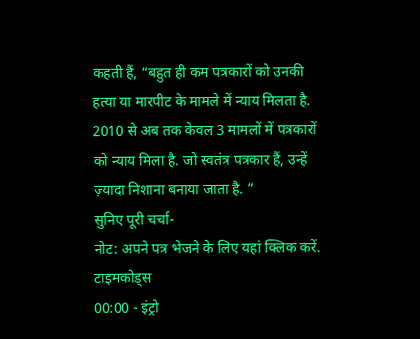कहती हैं, “बहुत ही कम पत्रकारों को उनकी हत्या या मारपीट के मामले में न्याय मिलता है. 2010 से अब तक केवल 3 मामलों में पत्रकारों को न्याय मिला है. जो स्वतंत्र पत्रकार हैं, उन्हें ज़्यादा निशाना बनाया जाता है. ”
सुनिए पूरी चर्चा-
नोट: अपने पत्र भेजने के लिए यहां क्लिक करें.
टाइमकोड्स
00:00 - इंट्रो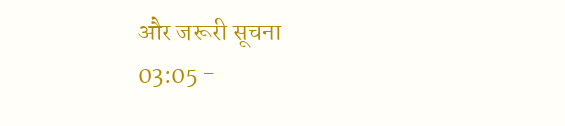और जरूरी सूचना
03:05 -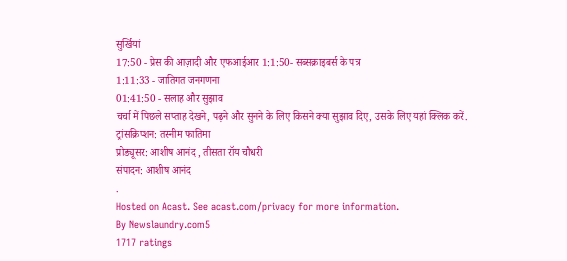सुर्खियां
17:50 - प्रेस की आज़ादी और एफआईआर 1:1:50- सब्सक्राइबर्स के पत्र
1:11:33 - जातिगत जनगणना
01:41:50 - सलाह और सुझाव
चर्चा में पिछले सप्ताह देखने, पढ़ने और सुनने के लिए किसने क्या सुझाव दिए, उसके लिए यहां क्लिक करें.
ट्रांसक्रिप्शन: तस्नीम फातिमा
प्रोड्यूसर: आशीष आनंद , तीसता रॉय चौधरी
संपादन: आशीष आनंद
.
Hosted on Acast. See acast.com/privacy for more information.
By Newslaundry.com5
1717 ratings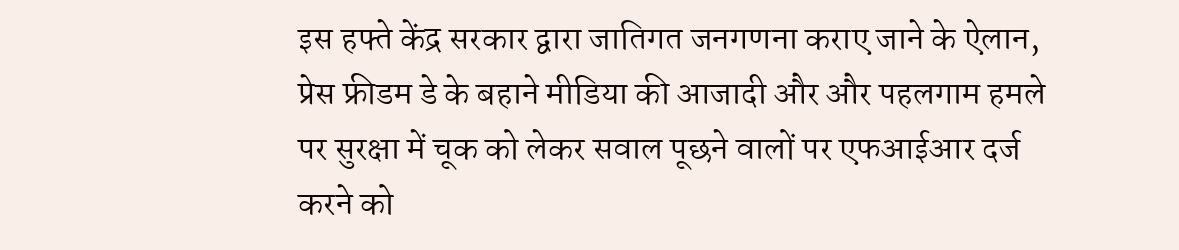इस हफ्ते केंद्र सरकार द्वारा जातिगत जनगणना कराए जाने के ऐलान, प्रेस फ्रीडम डे के बहाने मीडिया की आजादी और और पहलगाम हमले पर सुरक्षा में चूक को लेकर सवाल पूछने वालों पर एफआईआर दर्ज करने को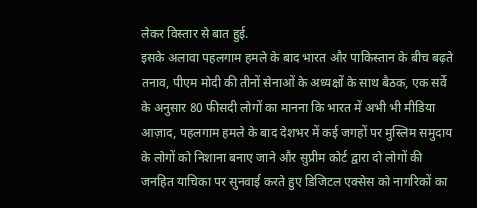लेकर विस्तार से बात हुई.
इसके अलावा पहलगाम हमले के बाद भारत और पाकिस्तान के बीच बढ़ते तनाव, पीएम मोदी की तीनों सेनाओं के अध्यक्षों के साथ बैठक, एक सर्वे के अनुसार 80 फीसदी लोगों का मानना कि भारत में अभी भी मीडिया आज़ाद, पहलगाम हमले के बाद देशभर में कई जगहों पर मुस्लिम समुदाय के लोगों को निशाना बनाए जाने और सुप्रीम कोर्ट द्वारा दो लोगों की जनहित याचिका पर सुनवाई करते हुए डिजिटल एक्सेस को नागरिकों का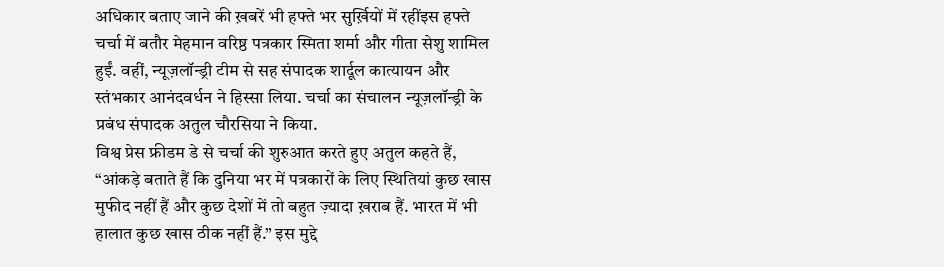अधिकार बताए जाने की ख़बरें भी हफ्ते भर सुर्ख़ियों में रहींइस हफ्ते चर्चा में बतौर मेहमान वरिष्ठ पत्रकार स्मिता शर्मा और गीता सेशु शामिल हुईं. वहीं, न्यूज़लॉन्ड्री टीम से सह संपादक शार्दूल कात्यायन और स्तंभकार आनंदवर्धन ने हिस्सा लिया. चर्चा का संचालन न्यूज़लॉन्ड्री के प्रबंध संपादक अतुल चौरसिया ने किया.
विश्व प्रेस फ्रीडम डे से चर्चा की शुरुआत करते हुए अतुल कहते हैं, “आंकड़े बताते हैं कि दुनिया भर में पत्रकारों के लिए स्थितियां कुछ खास मुफीद नहीं हैं और कुछ देशों में तो बहुत ज़्यादा ख़राब हैं. भारत में भी हालात कुछ खास ठीक नहीं हैं.” इस मुद्दे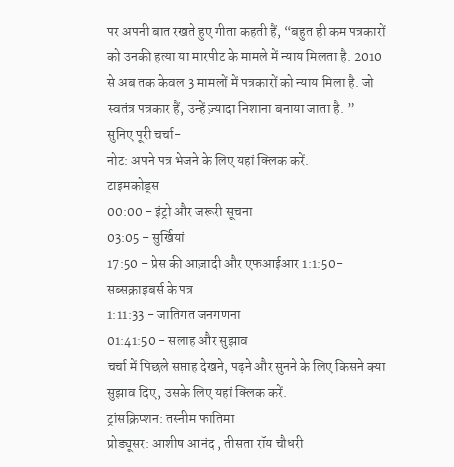पर अपनी बात रखते हुए गीता कहती हैं, “बहुत ही कम पत्रकारों को उनकी हत्या या मारपीट के मामले में न्याय मिलता है. 2010 से अब तक केवल 3 मामलों में पत्रकारों को न्याय मिला है. जो स्वतंत्र पत्रकार हैं, उन्हें ज़्यादा निशाना बनाया जाता है. ”
सुनिए पूरी चर्चा-
नोट: अपने पत्र भेजने के लिए यहां क्लिक करें.
टाइमकोड्स
00:00 - इंट्रो और जरूरी सूचना
03:05 - सुर्खियां
17:50 - प्रेस की आज़ादी और एफआईआर 1:1:50- सब्सक्राइबर्स के पत्र
1:11:33 - जातिगत जनगणना
01:41:50 - सलाह और सुझाव
चर्चा में पिछले सप्ताह देखने, पढ़ने और सुनने के लिए किसने क्या सुझाव दिए, उसके लिए यहां क्लिक करें.
ट्रांसक्रिप्शन: तस्नीम फातिमा
प्रोड्यूसर: आशीष आनंद , तीसता रॉय चौधरी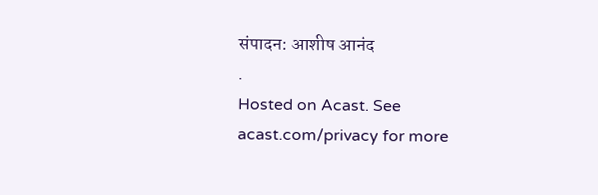संपादन: आशीष आनंद
.
Hosted on Acast. See acast.com/privacy for more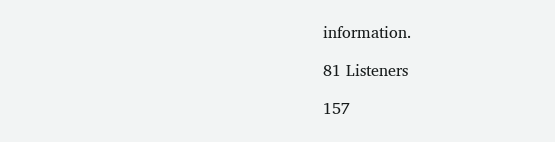information.

81 Listeners

157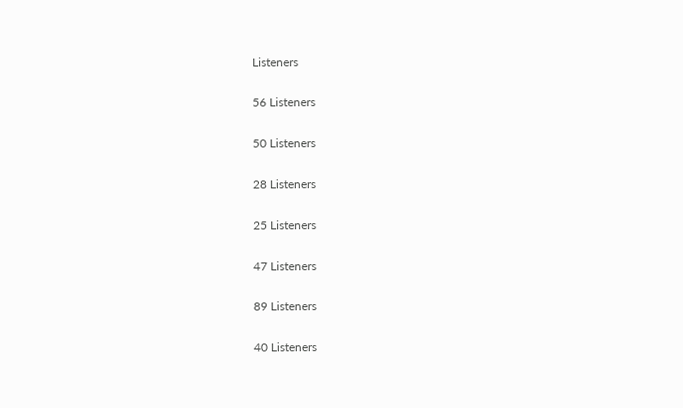Listeners

56 Listeners

50 Listeners

28 Listeners

25 Listeners

47 Listeners

89 Listeners

40 Listeners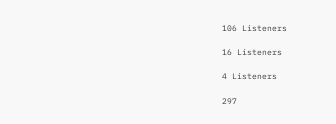106 Listeners

16 Listeners

4 Listeners

297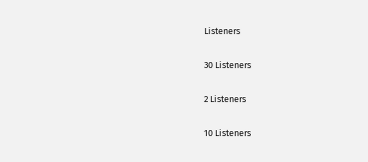Listeners

30 Listeners

2 Listeners

10 Listeners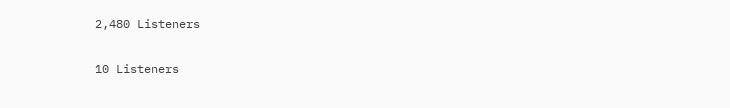2,480 Listeners

10 Listeners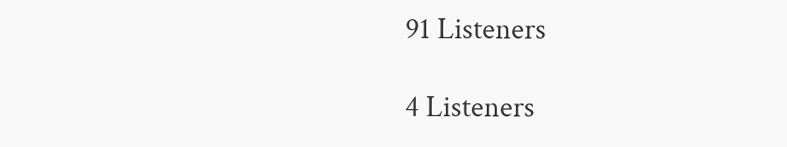91 Listeners

4 Listeners